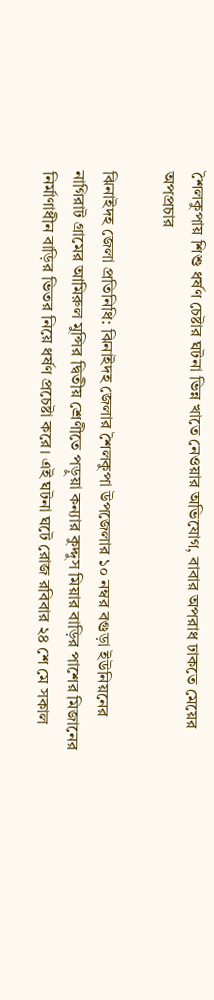শৈলকুপায় শিশু ধর্ষণ চেষ্টার ঘটনা ভিন্ন খাতে নেওয়ার অভিযোগ, বাবার অপরাধ ঢাকতে মেয়ের অপপ্রচার

ঝিনাইদহ জেলা প্রতিনিধি: ঝিনাইদহ জেলার শৈলকুপা উপজেলার ১০ নম্বর বগুড়া ইউনিয়নের নাগিরাট গ্রামের আমিরুল মুন্সির দ্বিতীয় শ্রেণীতে পড়ুয়া কন্যার কুদ্দুস মিয়ার বাড়ির পাশের মিজানের নির্মাণাধীন বাড়ির ভিতর নিয়ে ধর্ষণ প্রচেষ্টা করে। এই ঘটনা ঘটে রোজ রবিবার ২৪ শে মে সকাল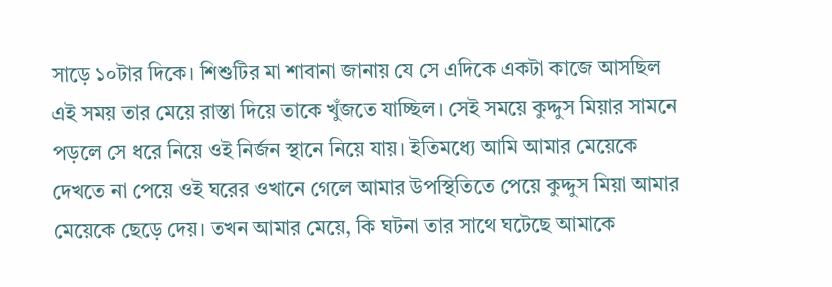সাড়ে ১০টার দিকে। শিশুটির মা শাবানা জানায় যে সে এদিকে একটা কাজে আসছিল এই সময় তার মেয়ে রাস্তা দিয়ে তাকে খুঁজতে যাচ্ছিল। সেই সময়ে কুদ্দুস মিয়ার সামনে পড়লে সে ধরে নিয়ে ওই নির্জন স্থানে নিয়ে যায়। ইতিমধ্যে আমি আমার মেয়েকে দেখতে না পেয়ে ওই ঘরের ওখানে গেলে আমার উপস্থিতিতে পেয়ে কুদ্দুস মিয়া আমার মেয়েকে ছেড়ে দেয়। তখন আমার মেয়ে, কি ঘটনা তার সাথে ঘটেছে আমাকে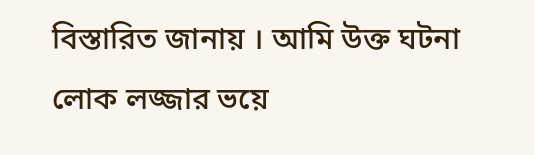বিস্তারিত জানায় । আমি উক্ত ঘটনা লোক লজ্জার ভয়ে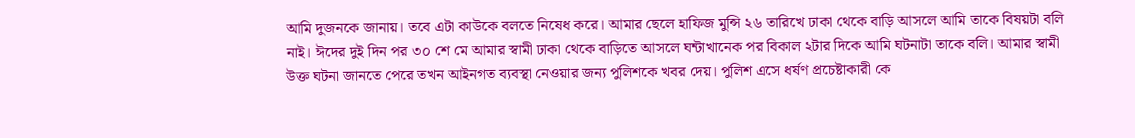আমি দুজনকে জানায়। তবে এটা কাউকে বলতে নিষেধ করে। আমার ছেলে হাফিজ মুন্সি ২৬ তারিখে ঢাকা থেকে বাড়ি আসলে আমি তাকে বিষয়টা বলি নাই। ঈদের দুই দিন পর ৩০ শে মে আমার স্বামী ঢাকা থেকে বাড়িতে আসলে ঘন্টাখানেক পর বিকাল ২টার দিকে আমি ঘটনাটা তাকে বলি। আমার স্বামী উক্ত ঘটনা জানতে পেরে তখন আইনগত ব্যবস্থা নেওয়ার জন্য পুলিশকে খবর দেয়। পুলিশ এসে ধর্ষণ প্রচেষ্টাকারী কে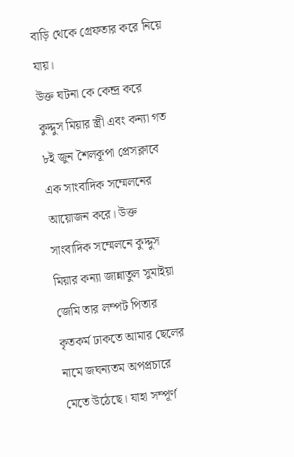বাড়ি থেকে গ্রেফতার করে নিয়ে যায়।
উক্ত ঘটনা কে কেন্দ্র করে কুদ্দুস মিয়ার স্ত্রী এবং কন্যা গত ৮ই জুন শৈলকূপা প্রেসক্লাবে এক সাংবাদিক সম্মেলনের আয়োজন করে। উক্ত সাংবাদিক সম্মেলনে কুদ্দুস মিয়ার কন্যা জান্নাতুল সুমাইয়া জেমি তার লম্পট পিতার কৃতকর্ম ঢাকতে আমার ছেলের নামে জঘন্যতম অপপ্রচারে মেতে উঠেছে। যাহা সম্পূর্ণ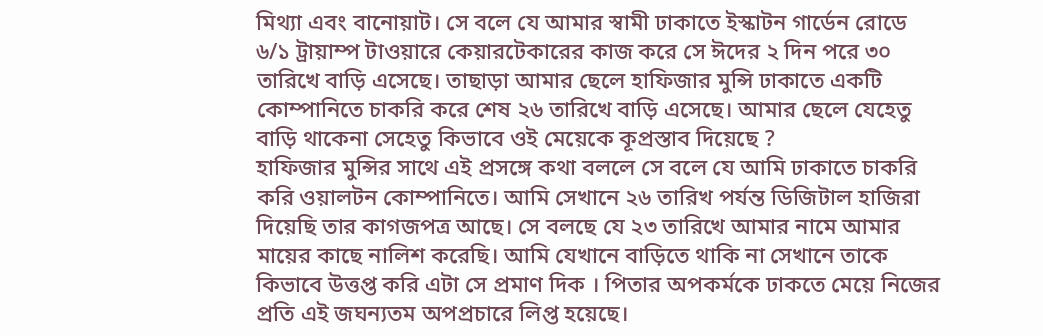মিথ্যা এবং বানোয়াট। সে বলে যে আমার স্বামী ঢাকাতে ইস্কাটন গার্ডেন রোডে ৬/১ ট্রায়াম্প টাওয়ারে কেয়ারটেকারের কাজ করে সে ঈদের ২ দিন পরে ৩০ তারিখে বাড়ি এসেছে। তাছাড়া আমার ছেলে হাফিজার মুন্সি ঢাকাতে একটি কোম্পানিতে চাকরি করে শেষ ২৬ তারিখে বাড়ি এসেছে। আমার ছেলে যেহেতু বাড়ি থাকেনা সেহেতু কিভাবে ওই মেয়েকে কূপ্রস্তাব দিয়েছে ?
হাফিজার মুন্সির সাথে এই প্রসঙ্গে কথা বললে সে বলে যে আমি ঢাকাতে চাকরি করি ওয়ালটন কোম্পানিতে। আমি সেখানে ২৬ তারিখ পর্যন্ত ডিজিটাল হাজিরা দিয়েছি তার কাগজপত্র আছে। সে বলছে যে ২৩ তারিখে আমার নামে আমার মায়ের কাছে নালিশ করেছি। আমি যেখানে বাড়িতে থাকি না সেখানে তাকে কিভাবে উত্তপ্ত করি এটা সে প্রমাণ দিক । পিতার অপকর্মকে ঢাকতে মেয়ে নিজের প্রতি এই জঘন্যতম অপপ্রচারে লিপ্ত হয়েছে।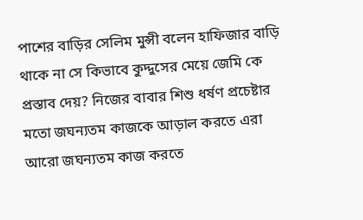পাশের বাড়ির সেলিম মুন্সী বলেন হাফিজার বাড়ি থাকে না সে কিভাবে কুদ্দুসের মেয়ে জেমি কে প্রস্তাব দেয়? নিজের বাবার শিশু ধর্ষণ প্রচেষ্টার মতো জঘন্যতম কাজকে আড়াল করতে এরা আরো জঘন্যতম কাজ করতে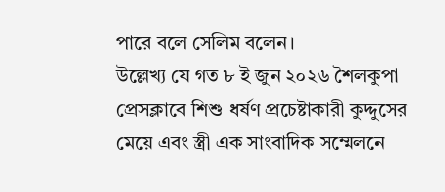পারে বলে সেলিম বলেন।
উল্লেখ্য যে গত ৮ ই জুন ২০২৬ শৈলকুপা প্রেসক্লাবে শিশু ধর্ষণ প্রচেষ্টাকারী কুদ্দুসের মেয়ে এবং স্ত্রী এক সাংবাদিক সম্মেলনে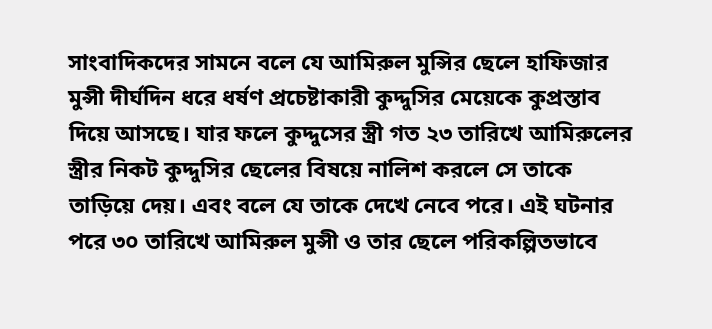সাংবাদিকদের সামনে বলে যে আমিরুল মুন্সির ছেলে হাফিজার মুন্সী দীর্ঘদিন ধরে ধর্ষণ প্রচেষ্টাকারী কুদ্দুসির মেয়েকে কুপ্রস্তাব দিয়ে আসছে। যার ফলে কুদ্দুসের স্ত্রী গত ২৩ তারিখে আমিরুলের স্ত্রীর নিকট কুদ্দুসির ছেলের বিষয়ে নালিশ করলে সে তাকে তাড়িয়ে দেয়। এবং বলে যে তাকে দেখে নেবে পরে। এই ঘটনার পরে ৩০ তারিখে আমিরুল মুন্সী ও তার ছেলে পরিকল্পিতভাবে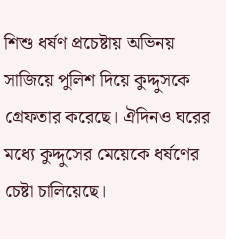শিশু ধর্ষণ প্রচেষ্টায় অভিনয় সাজিয়ে পুলিশ দিয়ে কুদ্দুসকে গ্রেফতার করেছে। ঐদিনও ঘরের মধ্যে কুদ্দুসের মেয়েকে ধর্ষণের চেষ্টা চালিয়েছে।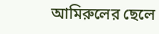আমিরুলের ছেলে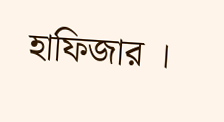হাফিজার ।